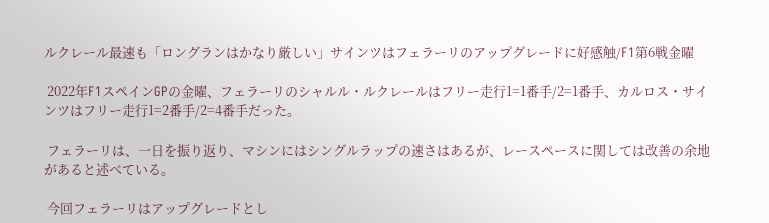ルクレール最速も「ロングランはかなり厳しい」サインツはフェラーリのアップグレードに好感触/F1第6戦金曜

 2022年F1スペインGPの金曜、フェラーリのシャルル・ルクレールはフリー走行1=1番手/2=1番手、カルロス・サインツはフリー走行1=2番手/2=4番手だった。

 フェラーリは、一日を振り返り、マシンにはシングルラップの速さはあるが、レースペースに関しては改善の余地があると述べている。

 今回フェラーリはアップグレードとし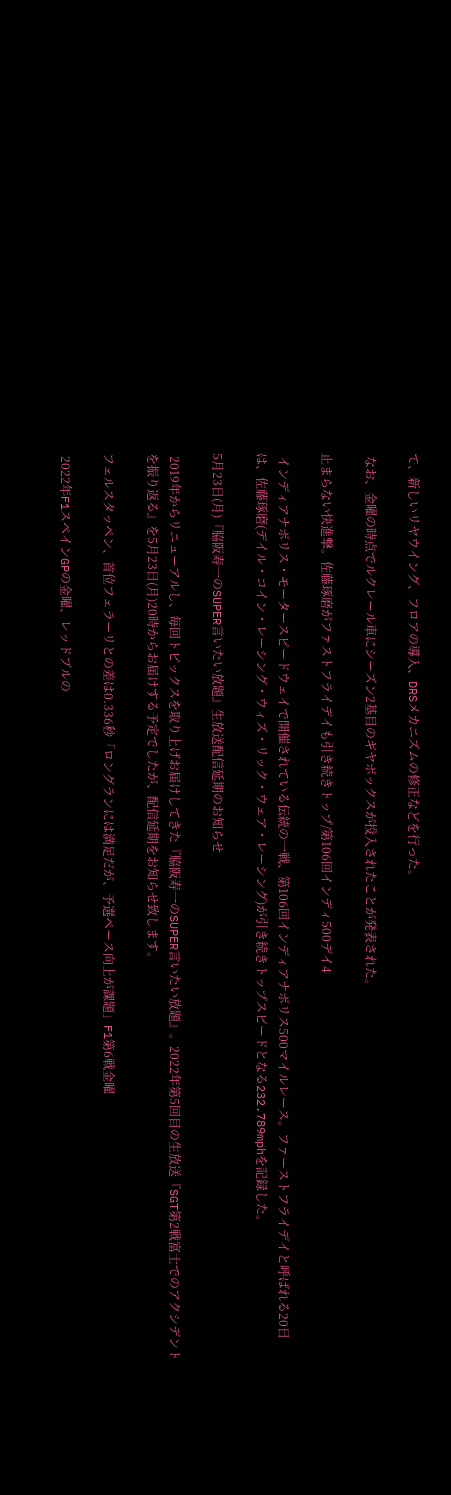て、新しいリヤウイング、フロアの導入、DRSメカニズムの修正などを行った。

 なお、金曜の時点でルクレール車にシーズン2基目のギヤボックスが投入されたことが発表された。

止まらない快進撃。佐藤琢磨がファストフライデイも引き続きトップ/第106回インディ500デイ4

 インディアナポリス・モータースピードウェイで開催されている伝統の一戦、第106回インディアナポリス500マイルレース。ファーストフライデイと呼ばれる20日は、佐藤琢磨(デイル・コイン・レーシング・ウィズ・リック・ウェア・レーシング)が引き続きトップスピードとなる232.789mphを記録した。

5月23日(月)『脇阪寿一のSUPER言いたい放題』生放送配信延期のお知らせ

 2019年からリニューアルし、毎回トピックスを取り上げお届けしてきた『脇阪寿一のSUPER言いたい放題』。2022年第5回目の生放送『SGT第2戦富士でのアクシデントを振り返る』を5月23日(月)20時からお届けする予定でしたが、配信延期をお知らせ致します。

フェルスタッペン、首位フェラーリとの差は0.336秒「ロングランには満足だが、予選ペース向上が課題」F1第6戦金曜

 2022年F1スペインGPの金曜、レッドブルの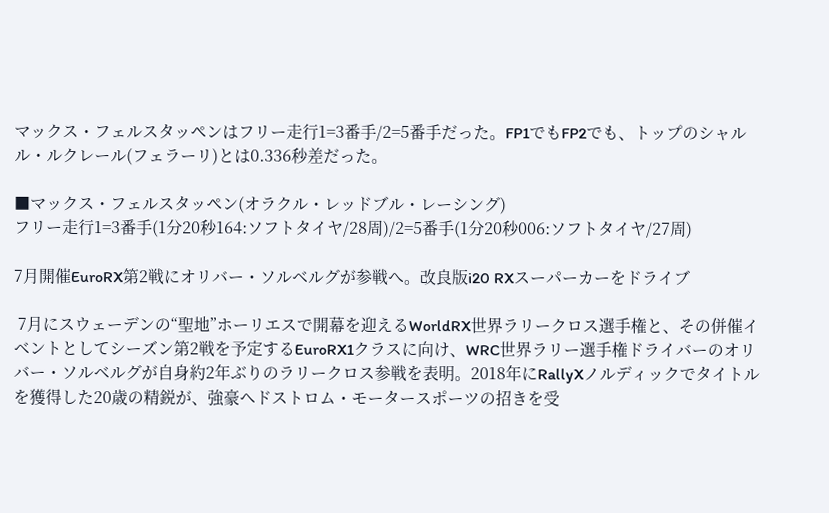マックス・フェルスタッペンはフリー走行1=3番手/2=5番手だった。FP1でもFP2でも、トップのシャルル・ルクレール(フェラーリ)とは0.336秒差だった。

■マックス・フェルスタッペン(オラクル・レッドブル・レーシング)
フリー走行1=3番手(1分20秒164:ソフトタイヤ/28周)/2=5番手(1分20秒006:ソフトタイヤ/27周)

7月開催EuroRX第2戦にオリバー・ソルベルグが参戦へ。改良版i20 RXスーパーカーをドライブ

 7月にスウェーデンの“聖地”ホーリエスで開幕を迎えるWorldRX世界ラリークロス選手権と、その併催イベントとしてシーズン第2戦を予定するEuroRX1クラスに向け、WRC世界ラリー選手権ドライバーのオリバー・ソルベルグが自身約2年ぶりのラリークロス参戦を表明。2018年にRallyXノルディックでタイトルを獲得した20歳の精鋭が、強豪ヘドストロム・モータースポーツの招きを受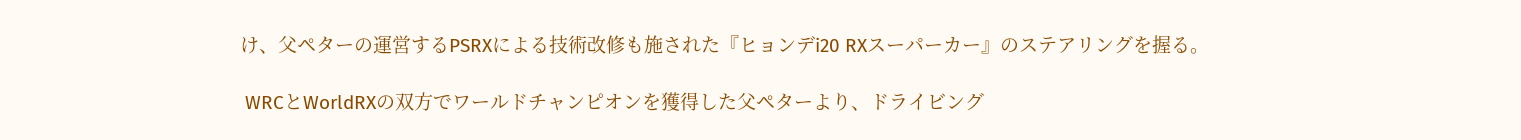け、父ペターの運営するPSRXによる技術改修も施された『ヒョンデi20 RXスーパーカー』のステアリングを握る。

 WRCとWorldRXの双方でワールドチャンピオンを獲得した父ペターより、ドライビング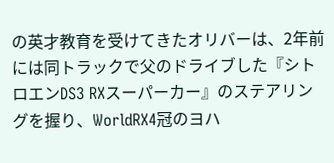の英才教育を受けてきたオリバーは、2年前には同トラックで父のドライブした『シトロエンDS3 RXスーパーカー』のステアリングを握り、WorldRX4冠のヨハ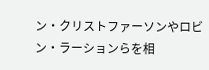ン・クリストファーソンやロビン・ラーションらを相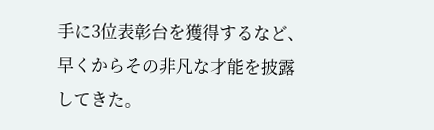手に3位表彰台を獲得するなど、早くからその非凡な才能を披露してきた。